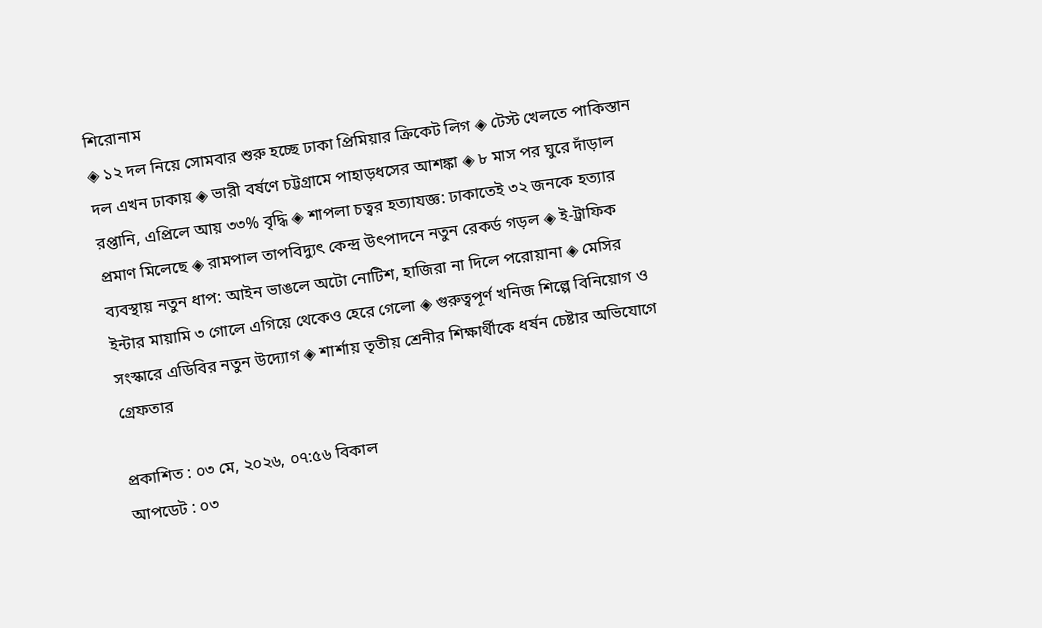শিরোনাম
◈ ১২ দল নি‌য়ে সোমবার শুরু হ‌চ্ছে ঢাকা প্রিমিয়ার ক্রিকেট লিগ ◈ টেস্ট খেল‌তে পা‌কিস্তান দল এখন ঢাকায় ◈ ভারী বর্ষণে চট্টগ্রামে পাহাড়ধসের আশঙ্কা ◈ ৮ মাস পর ঘুরে দাঁড়াল রপ্তানি, এপ্রিলে আয় ৩৩% বৃদ্ধি ◈ শাপলা চত্বর হত্যাযজ্ঞ: ঢাকাতেই ৩২ জনকে হত্যার প্রমাণ মিলেছে ◈ রামপাল তাপবিদ্যুৎ কেন্দ্র উৎপাদনে নতুন রেকর্ড গড়ল ◈ ই-ট্রাফিক ব্যবস্থায় নতুন ধাপ: আইন ভাঙলে অটো নোটিশ, হাজিরা না দিলে পরোয়ানা ◈ মে‌সির ইন্টার মায়া‌মি ৩ গো‌লে এগি‌য়ে থে‌কেও হে‌রে গে‌লো ◈ গুরুত্বপূর্ণ খনিজ শিল্পে বিনিয়োগ ও সংস্কারে এডিবির নতুন উদ্যোগ ◈ শার্শায় তৃতীয় শ্রেনীর শিক্ষার্থীকে ধর্ষন চেষ্টার অভিযোগে গ্রেফতার

প্রকাশিত : ০৩ মে, ২০২৬, ০৭:৫৬ বিকাল
আপডেট : ০৩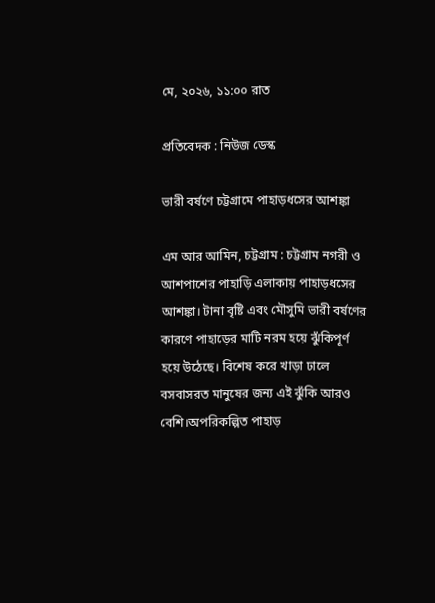মে, ২০২৬, ১১:০০ রাত

প্রতিবেদক : নিউজ ডেস্ক

ভারী বর্ষণে চট্টগ্রামে পাহাড়ধসের আশঙ্কা

এম আর আমিন, চট্টগ্রাম : চট্টগ্রাম নগরী ও আশপাশের পাহাড়ি এলাকায় পাহাড়ধসের আশঙ্কা। টানা বৃষ্টি এবং মৌসুমি ভারী বর্ষণের কারণে পাহাড়ের মাটি নরম হয়ে ঝুঁকিপূর্ণ হয়ে উঠেছে। বিশেষ করে খাড়া ঢালে বসবাসরত মানুষের জন্য এই ঝুঁকি আরও বেশি।অপরিকল্পিত পাহাড়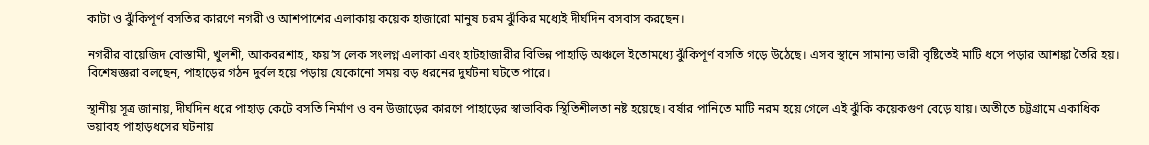কাটা ও ঝুঁকিপূর্ণ বসতির কারণে নগরী ও আশপাশের এলাকায় কয়েক হাজারো মানুষ চরম ঝুঁকির মধ্যেই দীর্ঘদিন বসবাস করছেন।

নগরীর বায়েজিদ বোস্তামী, খুলশী, আকবরশাহ, ফয়’স লেক সংলগ্ন এলাকা এবং হাটহাজারীর বিভিন্ন পাহাড়ি অঞ্চলে ইতোমধ্যে ঝুঁকিপূর্ণ বসতি গড়ে উঠেছে। এসব স্থানে সামান্য ভারী বৃষ্টিতেই মাটি ধসে পড়ার আশঙ্কা তৈরি হয়। বিশেষজ্ঞরা বলছেন, পাহাড়ের গঠন দুর্বল হয়ে পড়ায় যেকোনো সময় বড় ধরনের দুর্ঘটনা ঘটতে পারে।

স্থানীয় সূত্র জানায়, দীর্ঘদিন ধরে পাহাড় কেটে বসতি নির্মাণ ও বন উজাড়ের কারণে পাহাড়ের স্বাভাবিক স্থিতিশীলতা নষ্ট হয়েছে। বর্ষার পানিতে মাটি নরম হয়ে গেলে এই ঝুঁকি কয়েকগুণ বেড়ে যায়। অতীতে চট্টগ্রামে একাধিক ভয়াবহ পাহাড়ধসের ঘটনায়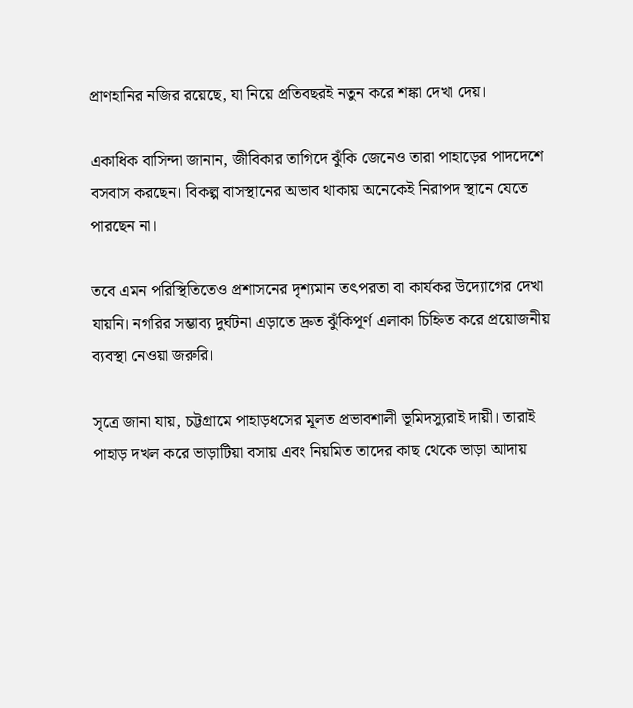প্রাণহানির নজির রয়েছে, যা নিয়ে প্রতিবছরই নতুন করে শঙ্কা দেখা দেয়।

একাধিক বাসিন্দা জানান, জীবিকার তাগিদে ঝুঁকি জেনেও তারা পাহাড়ের পাদদেশে বসবাস করছেন। বিকল্প বাসস্থানের অভাব থাকায় অনেকেই নিরাপদ স্থানে যেতে পারছেন না।

তবে এমন পরিস্থিতিতেও প্রশাসনের দৃশ্যমান তৎপরতা বা কার্যকর উদ্যোগের দেখা যায়নি। নগরির সম্ভাব্য দুর্ঘটনা এড়াতে দ্রুত ঝুঁকিপূর্ণ এলাকা চিহ্নিত করে প্রয়োজনীয় ব্যবস্থা নেওয়া জরুরি।

সৃত্রে জানা যায়, চট্টগ্রামে পাহাড়ধসের মূলত প্রভাবশালী ভূমিদস্যুরাই দায়ী। তারাই পাহাড় দখল করে ভাড়াটিয়া বসায় এবং নিয়মিত তাদের কাছ থেকে ভাড়া আদায়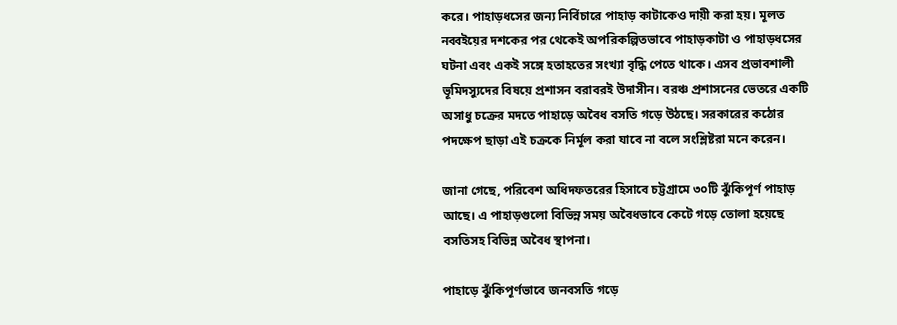করে। পাহাড়ধসের জন্য নির্বিচারে পাহাড় কাটাকেও দায়ী করা হয়। মূলত নব্বইয়ের দশকের পর থেকেই অপরিকল্পিতভাবে পাহাড়কাটা ও পাহাড়ধসের ঘটনা এবং একই সঙ্গে হতাহতের সংখ্যা বৃদ্ধি পেতে থাকে। এসব প্রভাবশালী ভূমিদস্যুদের বিষয়ে প্রশাসন বরাবরই উদাসীন। বরঞ্চ প্রশাসনের ভেতরে একটি অসাধু চক্রের মদতে পাহাড়ে অবৈধ বসতি গড়ে উঠছে। সরকারের কঠোর পদক্ষেপ ছাড়া এই চক্রকে নির্মূল করা যাবে না বলে সংশ্লিষ্টরা মনে করেন।

জানা গেছে, পরিবেশ অধিদফতরের হিসাবে চট্টগ্রামে ৩০টি ঝুঁকিপূর্ণ পাহাড় আছে। এ পাহাড়গুলো বিভিন্ন সময় অবৈধভাবে কেটে গড়ে তোলা হয়েছে বসতিসহ বিভিন্ন অবৈধ স্থাপনা।

পাহাড়ে ঝুঁকিপূর্ণভাবে জনবসতি গড়ে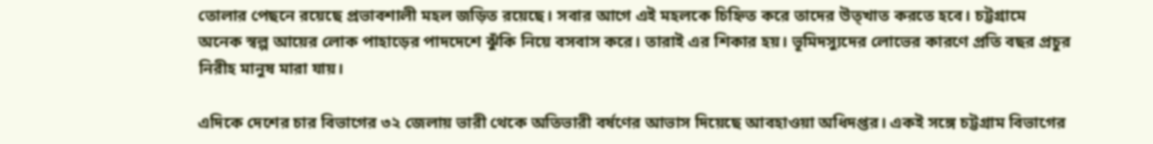তোলার পেছনে রয়েছে প্রভাবশালী মহল জড়িত রয়েছে। সবার আগে এই মহলকে চিহ্নিত করে তাদের উত্খাত করতে হবে। চট্টগ্রামে অনেক স্বল্প আয়ের লোক পাহাড়ের পাদদেশে ঝুঁকি নিয়ে বসবাস করে। তারাই এর শিকার হয়। ভূমিদস্যুদের লোভের কারণে প্রতি বছর প্রচুর নিরীহ মানুষ মারা যায়।

এদিকে দেশের চার বিভাগের ৩২ জেলায় ভারী থেকে অতিভারী বর্ষণের আভাস দিয়েছে আবহাওয়া অধিদপ্তর। একই সঙ্গে চট্টগ্রাম বিভাগের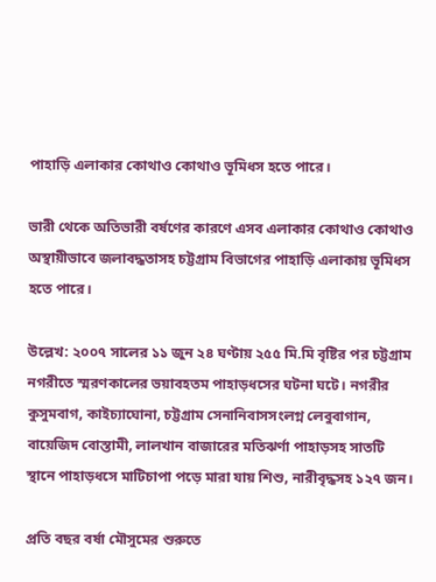পাহাড়ি এলাকার কোথাও কোথাও ভূমিধস হতে পারে।

ভারী থেকে অতিভারী বর্ষণের কারণে এসব এলাকার কোথাও কোথাও অস্থায়ীভাবে জলাবদ্ধতাসহ চট্টগ্রাম বিভাগের পাহাড়ি এলাকায় ভূমিধস হতে পারে।

উল্লেখ: ২০০৭ সালের ১১ জুন ২৪ ঘণ্টায় ২৫৫ মি.মি বৃষ্টির পর চট্টগ্রাম নগরীতে স্মরণকালের ভয়াবহতম পাহাড়ধসের ঘটনা ঘটে। নগরীর কুসুমবাগ, কাইচ্যাঘোনা, চট্টগ্রাম সেনানিবাসসংলগ্ন লেবুবাগান, বায়েজিদ বোস্তামী, লালখান বাজারের মতিঝর্ণা পাহাড়সহ সাতটি স্থানে পাহাড়ধসে মাটিচাপা পড়ে মারা যায় শিশু, নারীবৃদ্ধসহ ১২৭ জন।

প্রতি বছর বর্ষা মৌসুমের শুরুতে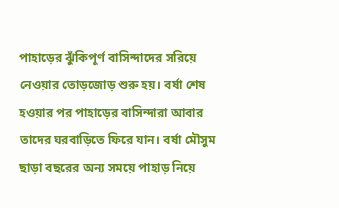পাহাড়ের ঝুঁকিপূর্ণ বাসিন্দাদের সরিয়ে নেওয়ার তোড়জোড় শুরু হয়। বর্ষা শেষ হওয়ার পর পাহাড়ের বাসিন্দারা আবার তাদের ঘরবাড়িতে ফিরে যান। বর্ষা মৌসুম ছাড়া বছরের অন্য সময়ে পাহাড় নিয়ে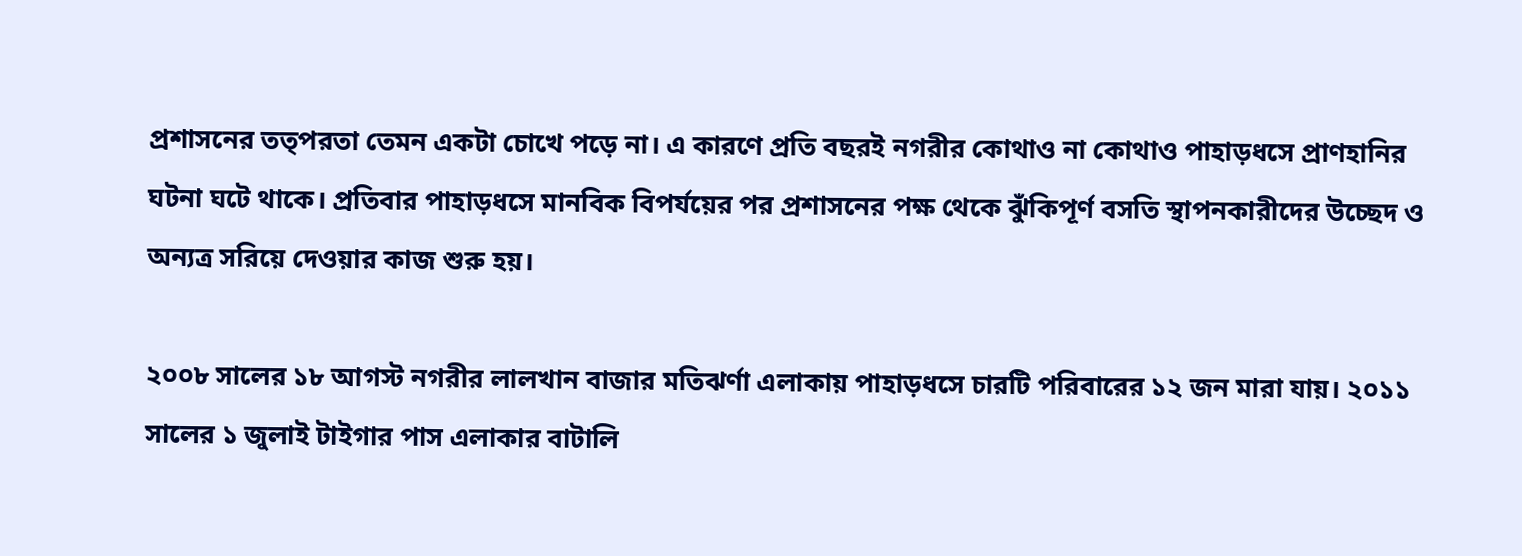প্রশাসনের তত্পরতা তেমন একটা চোখে পড়ে না। এ কারণে প্রতি বছরই নগরীর কোথাও না কোথাও পাহাড়ধসে প্রাণহানির ঘটনা ঘটে থাকে। প্রতিবার পাহাড়ধসে মানবিক বিপর্যয়ের পর প্রশাসনের পক্ষ থেকে ঝুঁকিপূর্ণ বসতি স্থাপনকারীদের উচ্ছেদ ও অন্যত্র সরিয়ে দেওয়ার কাজ শুরু হয়।

২০০৮ সালের ১৮ আগস্ট নগরীর লালখান বাজার মতিঝর্ণা এলাকায় পাহাড়ধসে চারটি পরিবারের ১২ জন মারা যায়। ২০১১ সালের ১ জুলাই টাইগার পাস এলাকার বাটালি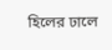হিলের ঢালে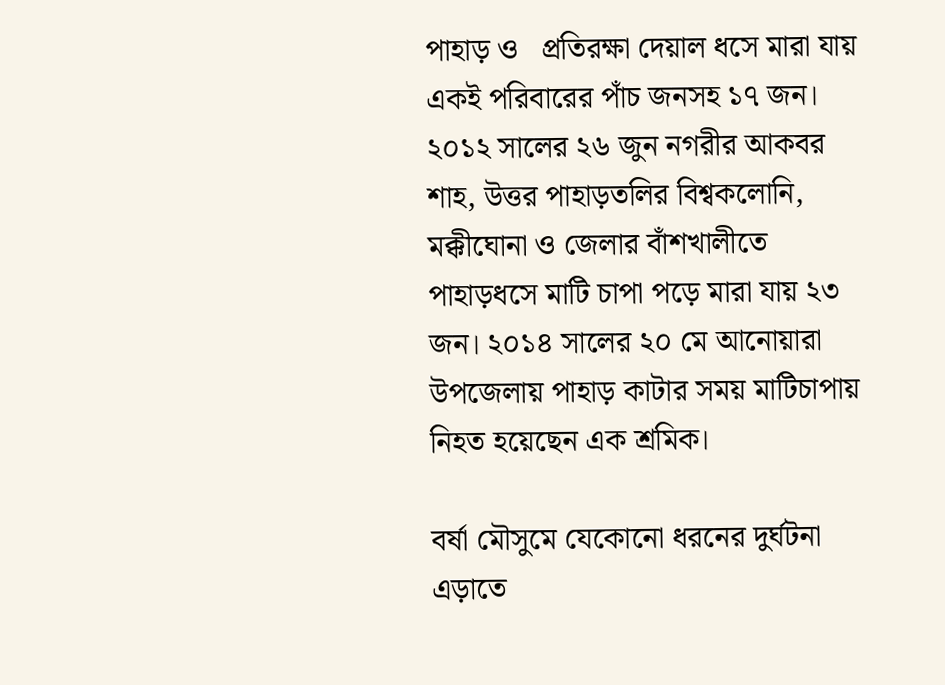পাহাড় ও   প্রতিরক্ষা দেয়াল ধসে মারা যায় একই পরিবারের পাঁচ জনসহ ১৭ জন। ২০১২ সালের ২৬ জুন নগরীর আকবর শাহ, উত্তর পাহাড়তলির বিশ্বকলোনি, মক্কীঘোনা ও জেলার বাঁশখালীতে পাহাড়ধসে মাটি চাপা পড়ে মারা যায় ২৩ জন। ২০১৪ সালের ২০ মে আনোয়ারা উপজেলায় পাহাড় কাটার সময় মাটিচাপায় নিহত হয়েছেন এক শ্রমিক।

বর্ষা মৌসুমে যেকোনো ধরনের দুর্ঘটনা এড়াতে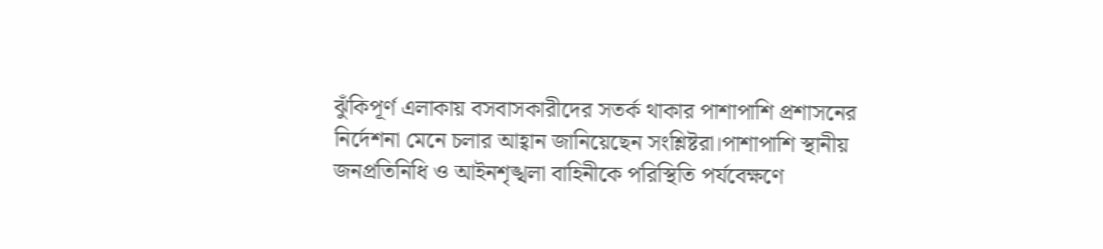ঝুঁকিপূর্ণ এলাকায় বসবাসকারীদের সতর্ক থাকার পাশাপাশি প্রশাসনের নির্দেশনা মেনে চলার আহ্বান জানিয়েছেন সংশ্লিষ্টরা।পাশাপাশি স্থানীয় জনপ্রতিনিধি ও আইনশৃঙ্খলা বাহিনীকে পরিস্থিতি পর্যবেক্ষণে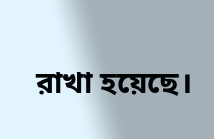রাখা হয়েছে।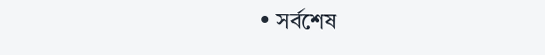• সর্বশেষ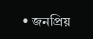• জনপ্রিয়